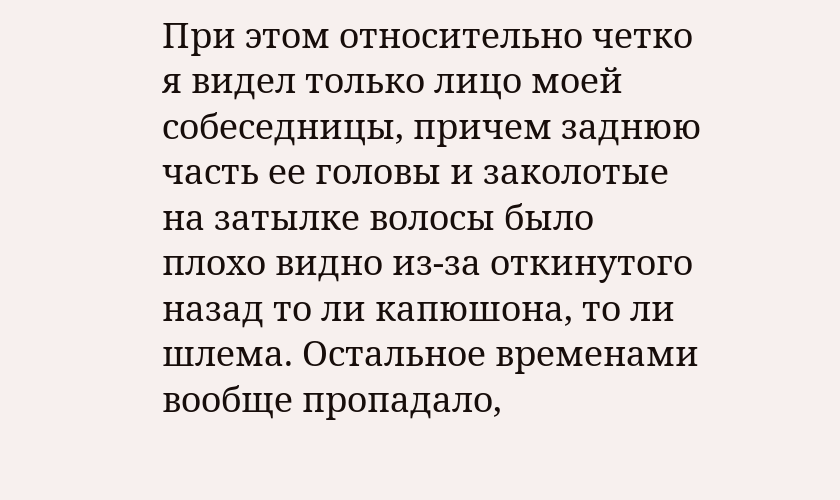При этом относительно четко я видел только лицо моей собеседницы, причем заднюю часть ее головы и заколотые на затылке волосы было плохо видно из-за откинутого назад то ли капюшона, то ли шлема. Остальное временами вообще пропадало,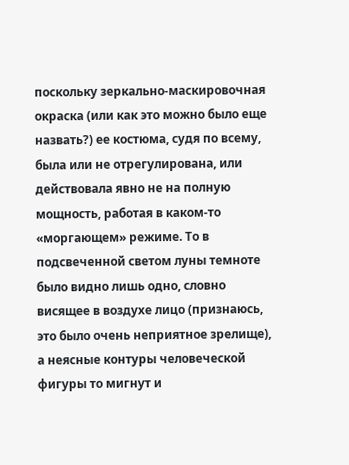поскольку зеркально-маскировочная окраска (или как это можно было еще назвать?) ее костюма, судя по всему, была или не отрегулирована, или действовала явно не на полную мощность, работая в каком-то «моргающем» режиме. То в подсвеченной светом луны темноте было видно лишь одно, словно висящее в воздухе лицо (признаюсь, это было очень неприятное зрелище), а неясные контуры человеческой фигуры то мигнут и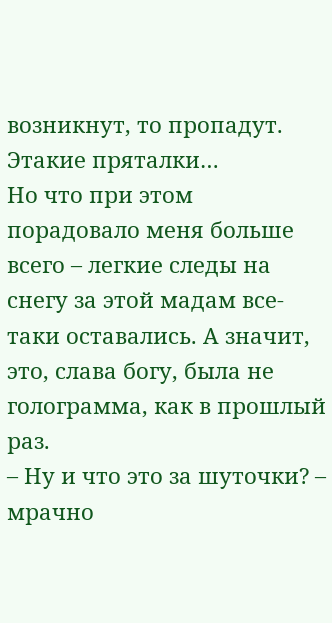возникнут, то пропадут. Этакие пряталки…
Но что при этом порадовало меня больше всего – легкие следы на снегу за этой мадам все-таки оставались. А значит, это, слава богу, была не голограмма, как в прошлый раз.
– Ну и что это за шуточки? – мрачно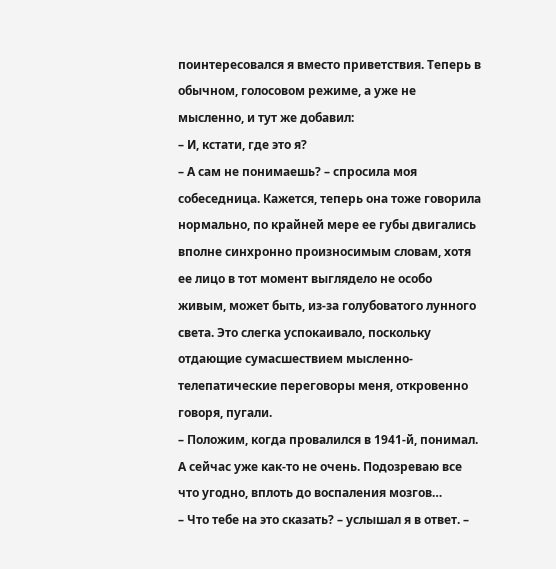поинтересовался я вместо приветствия. Теперь в обычном, голосовом режиме, а уже не мысленно, и тут же добавил:
– И, кстати, где это я?
– А сам не понимаешь? – спросила моя собеседница. Кажется, теперь она тоже говорила нормально, по крайней мере ее губы двигались вполне синхронно произносимым словам, хотя ее лицо в тот момент выглядело не особо живым, может быть, из-за голубоватого лунного света. Это слегка успокаивало, поскольку отдающие сумасшествием мысленно-телепатические переговоры меня, откровенно говоря, пугали.
– Положим, когда провалился в 1941-й, понимал. А сейчас уже как-то не очень. Подозреваю все что угодно, вплоть до воспаления мозгов…
– Что тебе на это сказать? – услышал я в ответ. –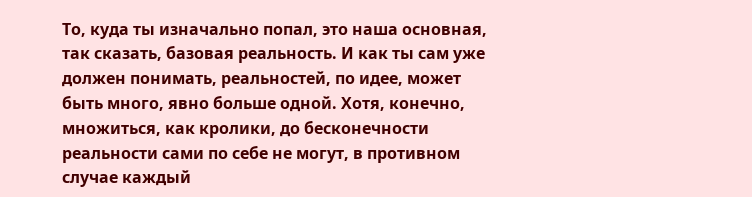То, куда ты изначально попал, это наша основная, так сказать, базовая реальность. И как ты сам уже должен понимать, реальностей, по идее, может быть много, явно больше одной. Хотя, конечно, множиться, как кролики, до бесконечности реальности сами по себе не могут, в противном случае каждый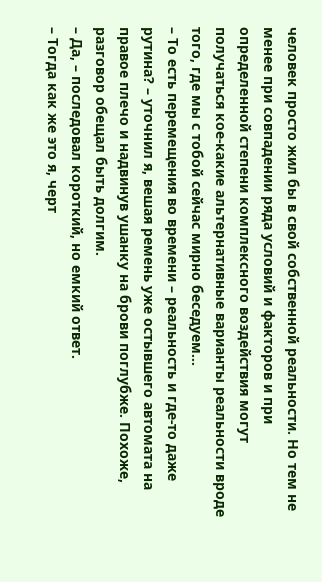человек просто жил бы в свой собственной реальности. Но тем не менее при совпадении ряда условий и факторов и при определенной степени комплексного воздействия могут получаться кое-какие альтернативные варианты реальности вроде того, где мы с тобой сейчас мирно беседуем…
– То есть перемещения во времени – реальность и где-то даже рутина? – уточнил я, вешая ремень уже остывшего автомата на правое плечо и надвинув ушанку на брови поглубже. Похоже, разговор обещал быть долгим.
– Да, – последовал короткий, но емкий ответ.
– Тогда как же это я, черт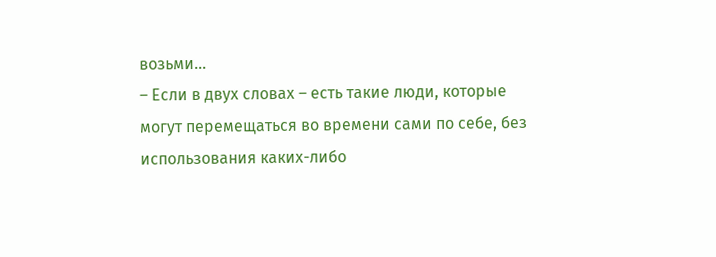возьми…
– Если в двух словах – есть такие люди, которые могут перемещаться во времени сами по себе, без использования каких-либо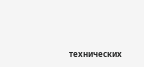технических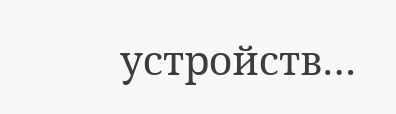устройств…